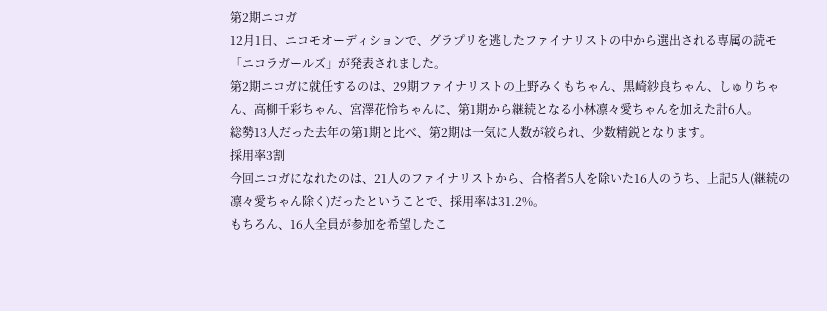第2期ニコガ
12月1日、ニコモオーディションで、グラプリを逃したファイナリストの中から選出される専属の読モ「ニコラガールズ」が発表されました。
第2期ニコガに就任するのは、29期ファイナリストの上野みくもちゃん、黒崎紗良ちゃん、しゅりちゃん、高柳千彩ちゃん、宮澤花怜ちゃんに、第1期から継続となる小林凛々愛ちゃんを加えた計6人。
総勢13人だった去年の第1期と比べ、第2期は一気に人数が絞られ、少数精鋭となります。
採用率3割
今回ニコガになれたのは、21人のファイナリストから、合格者5人を除いた16人のうち、上記5人(継続の凛々愛ちゃん除く)だったということで、採用率は31.2%。
もちろん、16人全員が参加を希望したこ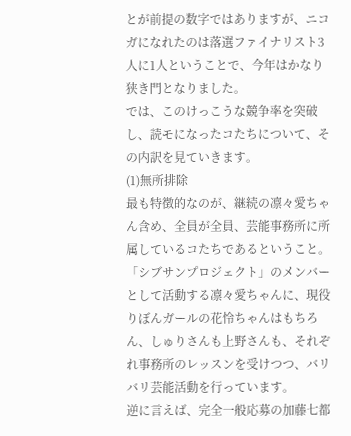とが前提の数字ではありますが、ニコガになれたのは落選ファイナリスト3人に1人ということで、今年はかなり狭き門となりました。
では、このけっこうな競争率を突破し、読モになったコたちについて、その内訳を見ていきます。
(1)無所排除
最も特徴的なのが、継続の凛々愛ちゃん含め、全員が全員、芸能事務所に所属しているコたちであるということ。
「シブサンプロジェクト」のメンバーとして活動する凛々愛ちゃんに、現役りぼんガールの花怜ちゃんはもちろん、しゅりさんも上野さんも、それぞれ事務所のレッスンを受けつつ、バリバリ芸能活動を行っています。
逆に言えば、完全一般応募の加藤七都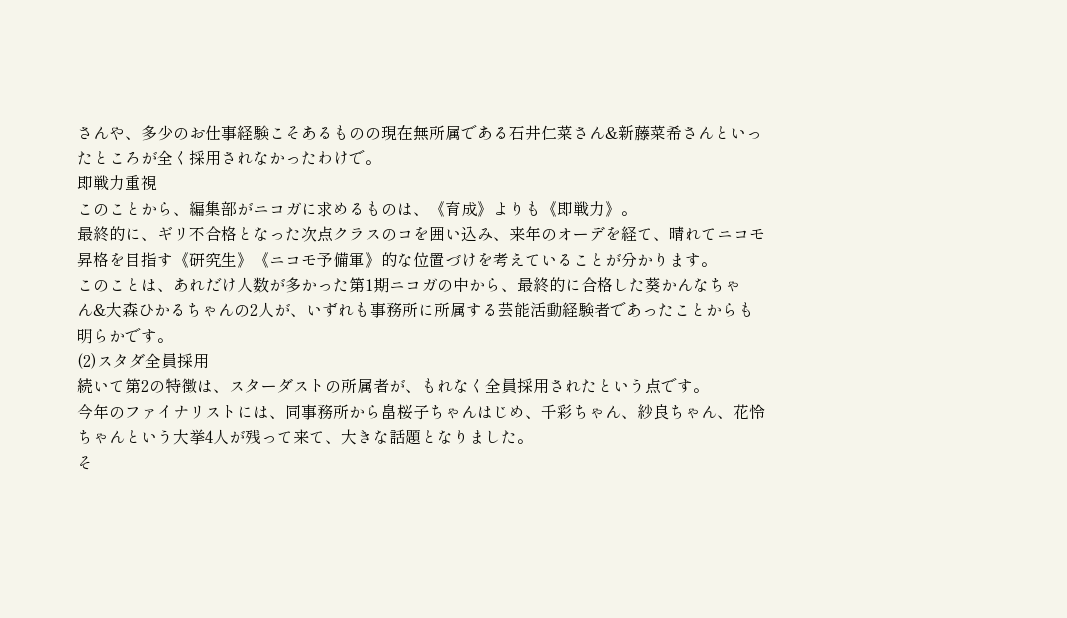さんや、多少のお仕事経験こそあるものの現在無所属である石井仁菜さん&新藤菜希さんといったところが全く採用されなかったわけで。
即戦力重視
このことから、編集部がニコガに求めるものは、《育成》よりも《即戦力》。
最終的に、ギリ不合格となった次点クラスのコを囲い込み、来年のオーデを経て、晴れてニコモ昇格を目指す《研究生》《ニコモ予備軍》的な位置づけを考えていることが分かります。
このことは、あれだけ人数が多かった第1期ニコガの中から、最終的に合格した葵かんなちゃん&大森ひかるちゃんの2人が、いずれも事務所に所属する芸能活動経験者であったことからも明らかです。
(2)スタダ全員採用
続いて第2の特徴は、スターダストの所属者が、もれなく全員採用されたという点です。
今年のファイナリストには、同事務所から畠桜子ちゃんはじめ、千彩ちゃん、紗良ちゃん、花怜ちゃんという大挙4人が残って来て、大きな話題となりました。
そ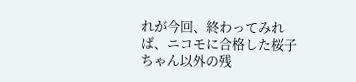れが今回、終わってみれば、ニコモに合格した桜子ちゃん以外の残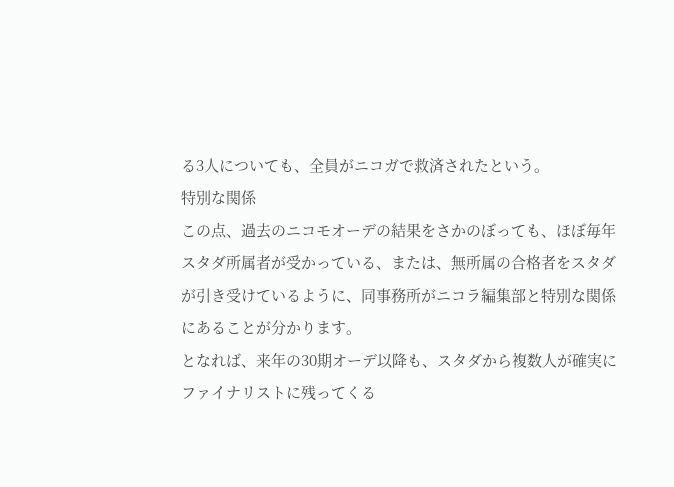る3人についても、全員がニコガで救済されたという。
特別な関係
この点、過去のニコモオーデの結果をさかのぼっても、ほぼ毎年スタダ所属者が受かっている、または、無所属の合格者をスタダが引き受けているように、同事務所がニコラ編集部と特別な関係にあることが分かります。
となれば、来年の30期オーデ以降も、スタダから複数人が確実にファイナリストに残ってくる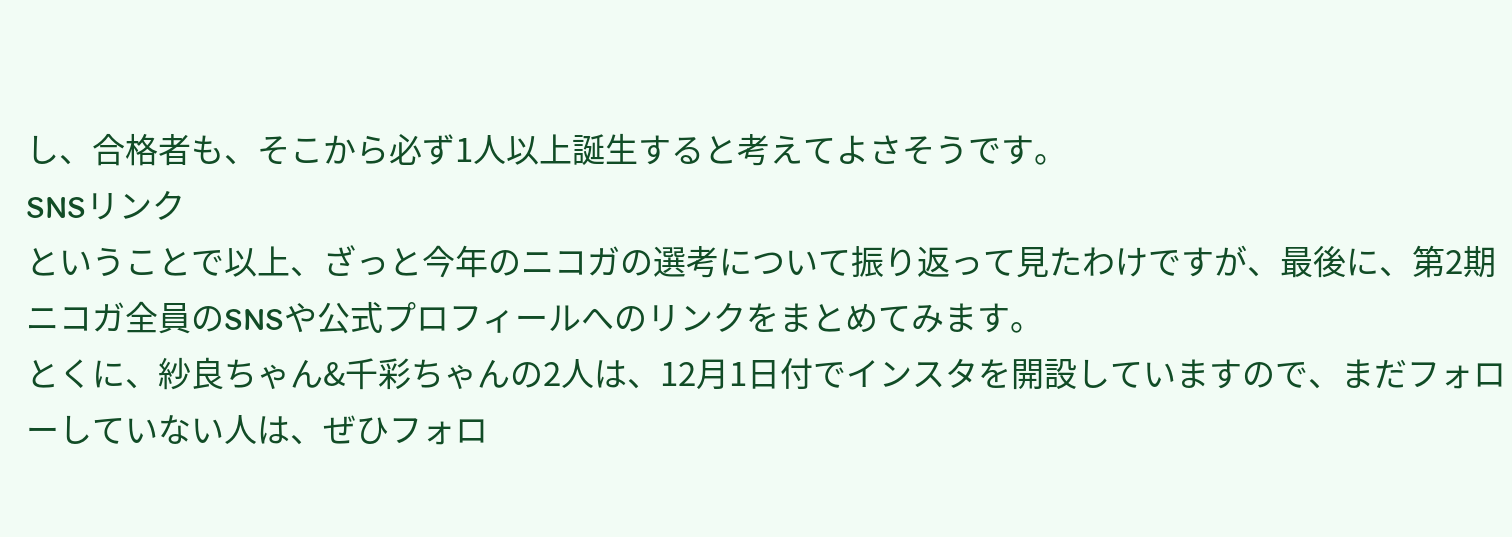し、合格者も、そこから必ず1人以上誕生すると考えてよさそうです。
SNSリンク
ということで以上、ざっと今年のニコガの選考について振り返って見たわけですが、最後に、第2期ニコガ全員のSNSや公式プロフィールへのリンクをまとめてみます。
とくに、紗良ちゃん&千彩ちゃんの2人は、12月1日付でインスタを開設していますので、まだフォローしていない人は、ぜひフォロ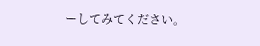ーしてみてください。